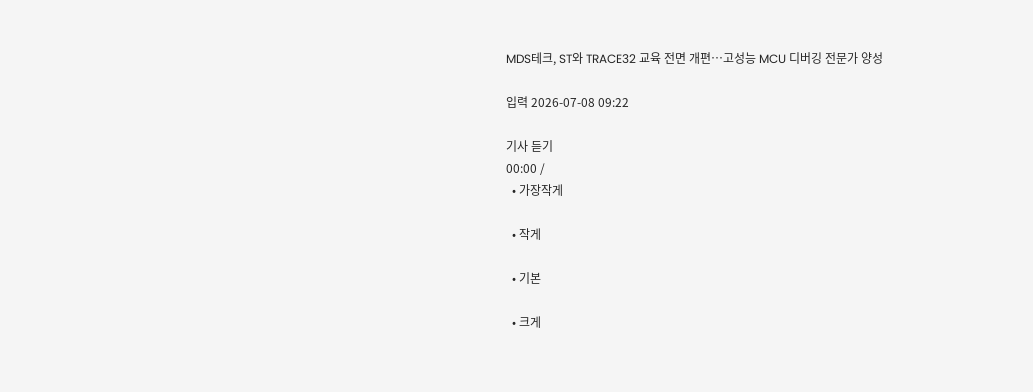MDS테크, ST와 TRACE32 교육 전면 개편…고성능 MCU 디버깅 전문가 양성

입력 2026-07-08 09:22

기사 듣기
00:00 /
  • 가장작게

  • 작게

  • 기본

  • 크게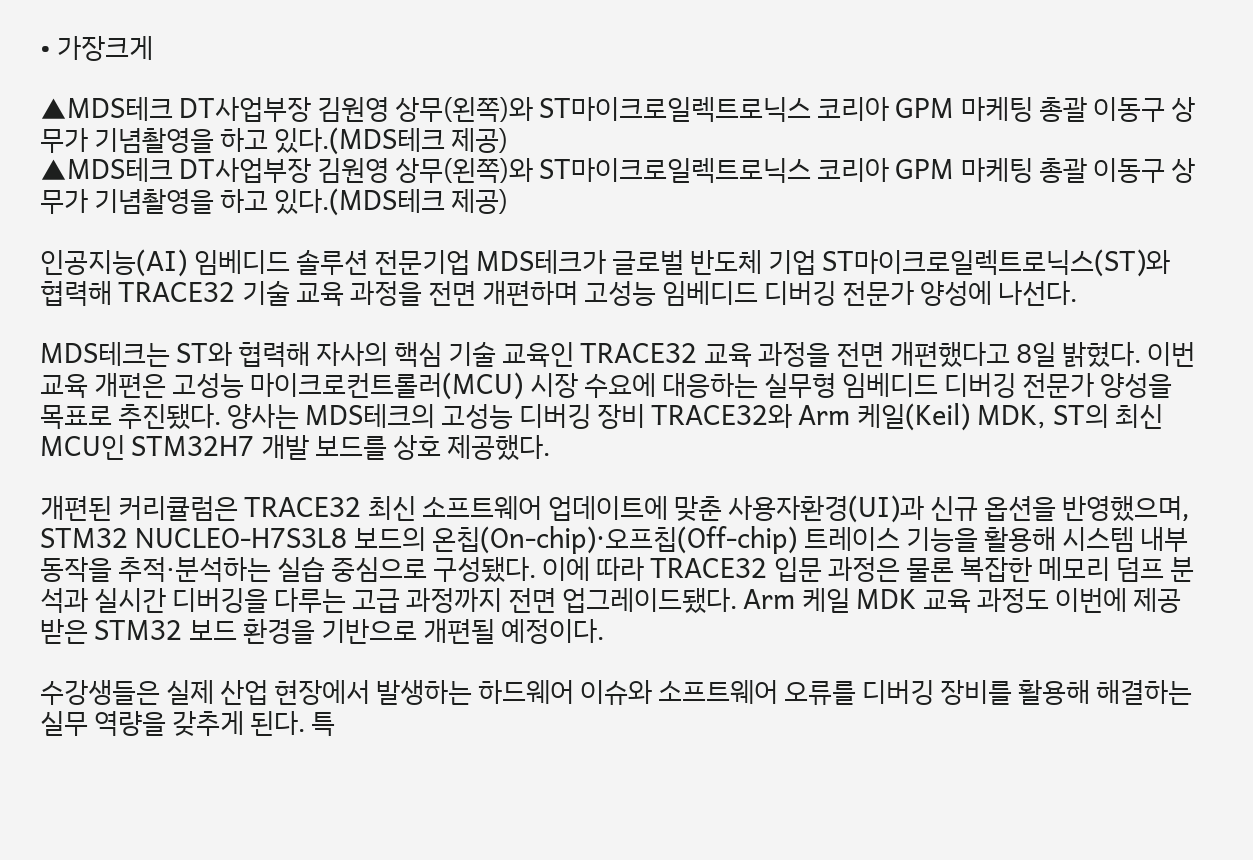• 가장크게

▲MDS테크 DT사업부장 김원영 상무(왼쪽)와 ST마이크로일렉트로닉스 코리아 GPM 마케팅 총괄 이동구 상무가 기념촬영을 하고 있다.(MDS테크 제공)
▲MDS테크 DT사업부장 김원영 상무(왼쪽)와 ST마이크로일렉트로닉스 코리아 GPM 마케팅 총괄 이동구 상무가 기념촬영을 하고 있다.(MDS테크 제공)

인공지능(AI) 임베디드 솔루션 전문기업 MDS테크가 글로벌 반도체 기업 ST마이크로일렉트로닉스(ST)와 협력해 TRACE32 기술 교육 과정을 전면 개편하며 고성능 임베디드 디버깅 전문가 양성에 나선다.

MDS테크는 ST와 협력해 자사의 핵심 기술 교육인 TRACE32 교육 과정을 전면 개편했다고 8일 밝혔다. 이번 교육 개편은 고성능 마이크로컨트롤러(MCU) 시장 수요에 대응하는 실무형 임베디드 디버깅 전문가 양성을 목표로 추진됐다. 양사는 MDS테크의 고성능 디버깅 장비 TRACE32와 Arm 케일(Keil) MDK, ST의 최신 MCU인 STM32H7 개발 보드를 상호 제공했다.

개편된 커리큘럼은 TRACE32 최신 소프트웨어 업데이트에 맞춘 사용자환경(UI)과 신규 옵션을 반영했으며, STM32 NUCLEO-H7S3L8 보드의 온칩(On-chip)·오프칩(Off-chip) 트레이스 기능을 활용해 시스템 내부 동작을 추적·분석하는 실습 중심으로 구성됐다. 이에 따라 TRACE32 입문 과정은 물론 복잡한 메모리 덤프 분석과 실시간 디버깅을 다루는 고급 과정까지 전면 업그레이드됐다. Arm 케일 MDK 교육 과정도 이번에 제공받은 STM32 보드 환경을 기반으로 개편될 예정이다.

수강생들은 실제 산업 현장에서 발생하는 하드웨어 이슈와 소프트웨어 오류를 디버깅 장비를 활용해 해결하는 실무 역량을 갖추게 된다. 특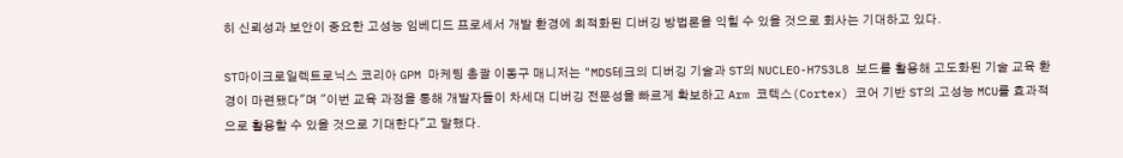히 신뢰성과 보안이 중요한 고성능 임베디드 프로세서 개발 환경에 최적화된 디버깅 방법론을 익힐 수 있을 것으로 회사는 기대하고 있다.

ST마이크로일렉트로닉스 코리아 GPM 마케팅 총괄 이동구 매니저는 "MDS테크의 디버깅 기술과 ST의 NUCLEO-H7S3L8 보드를 활용해 고도화된 기술 교육 환경이 마련됐다"며 "이번 교육 과정을 통해 개발자들이 차세대 디버깅 전문성을 빠르게 확보하고 Arm 코텍스(Cortex) 코어 기반 ST의 고성능 MCU를 효과적으로 활용할 수 있을 것으로 기대한다"고 말했다.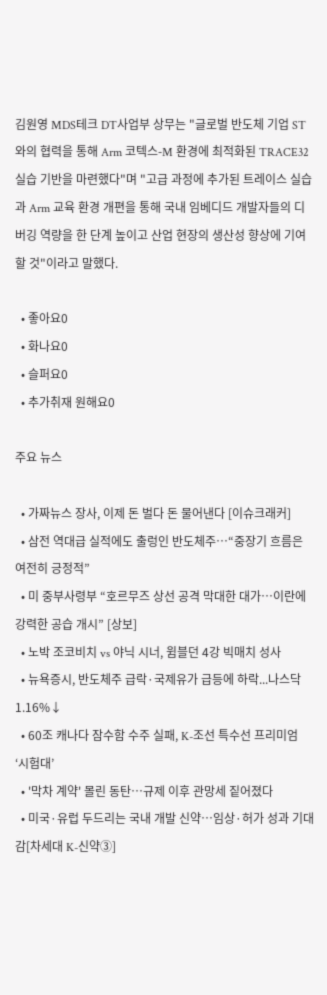김원영 MDS테크 DT사업부 상무는 "글로벌 반도체 기업 ST와의 협력을 통해 Arm 코텍스-M 환경에 최적화된 TRACE32 실습 기반을 마련했다"며 "고급 과정에 추가된 트레이스 실습과 Arm 교육 환경 개편을 통해 국내 임베디드 개발자들의 디버깅 역량을 한 단계 높이고 산업 현장의 생산성 향상에 기여할 것"이라고 말했다.

  • 좋아요0
  • 화나요0
  • 슬퍼요0
  • 추가취재 원해요0

주요 뉴스

  • 가짜뉴스 장사, 이제 돈 벌다 돈 물어낸다 [이슈크래커]
  • 삼전 역대급 실적에도 출렁인 반도체주…“중장기 흐름은 여전히 긍정적”
  • 미 중부사령부 “호르무즈 상선 공격 막대한 대가…이란에 강력한 공습 개시” [상보]
  • 노박 조코비치 vs 야닉 시너, 윔블던 4강 빅매치 성사
  • 뉴욕증시, 반도체주 급락·국제유가 급등에 하락...나스닥 1.16%↓
  • 60조 캐나다 잠수함 수주 실패, K-조선 특수선 프리미엄 ‘시험대’
  • '막차 계약' 몰린 동탄⋯규제 이후 관망세 짙어졌다
  • 미국·유럽 두드리는 국내 개발 신약…임상·허가 성과 기대감[차세대 K-신약③]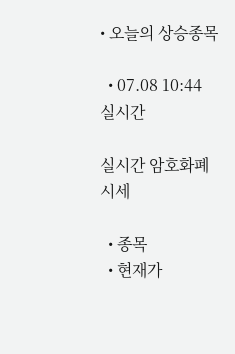• 오늘의 상승종목

  • 07.08 10:44 실시간

실시간 암호화폐 시세

  • 종목
  • 현재가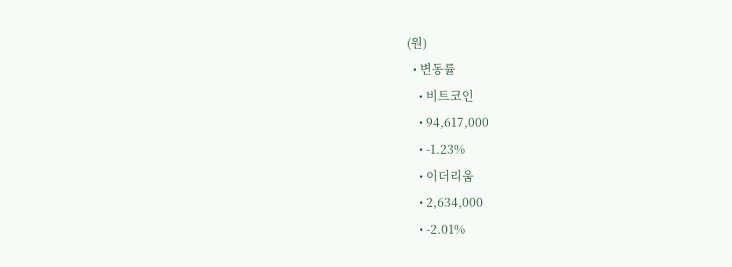(원)
  • 변동률
    • 비트코인
    • 94,617,000
    • -1.23%
    • 이더리움
    • 2,634,000
    • -2.01%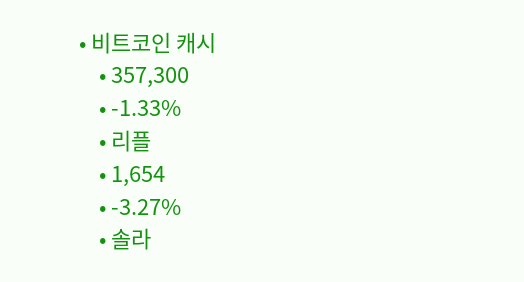• 비트코인 캐시
    • 357,300
    • -1.33%
    • 리플
    • 1,654
    • -3.27%
    • 솔라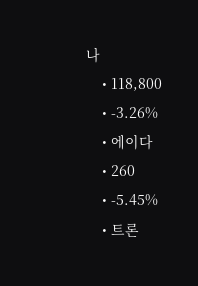나
    • 118,800
    • -3.26%
    • 에이다
    • 260
    • -5.45%
    • 트론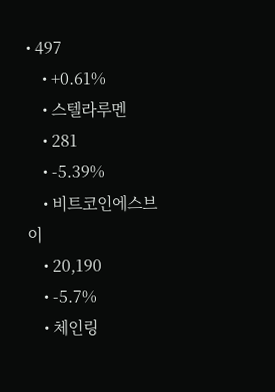• 497
    • +0.61%
    • 스텔라루멘
    • 281
    • -5.39%
    • 비트코인에스브이
    • 20,190
    • -5.7%
    • 체인링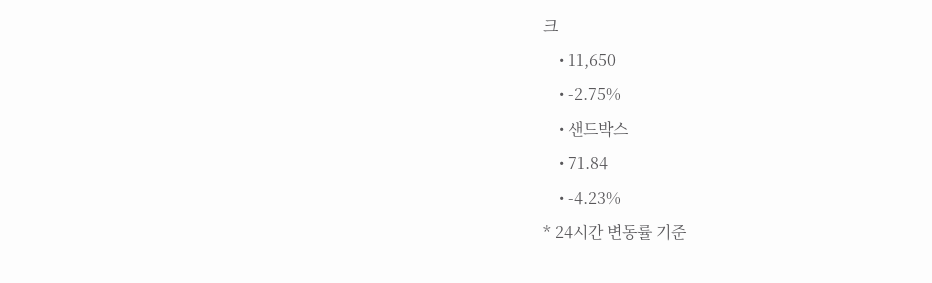크
    • 11,650
    • -2.75%
    • 샌드박스
    • 71.84
    • -4.23%
* 24시간 변동률 기준